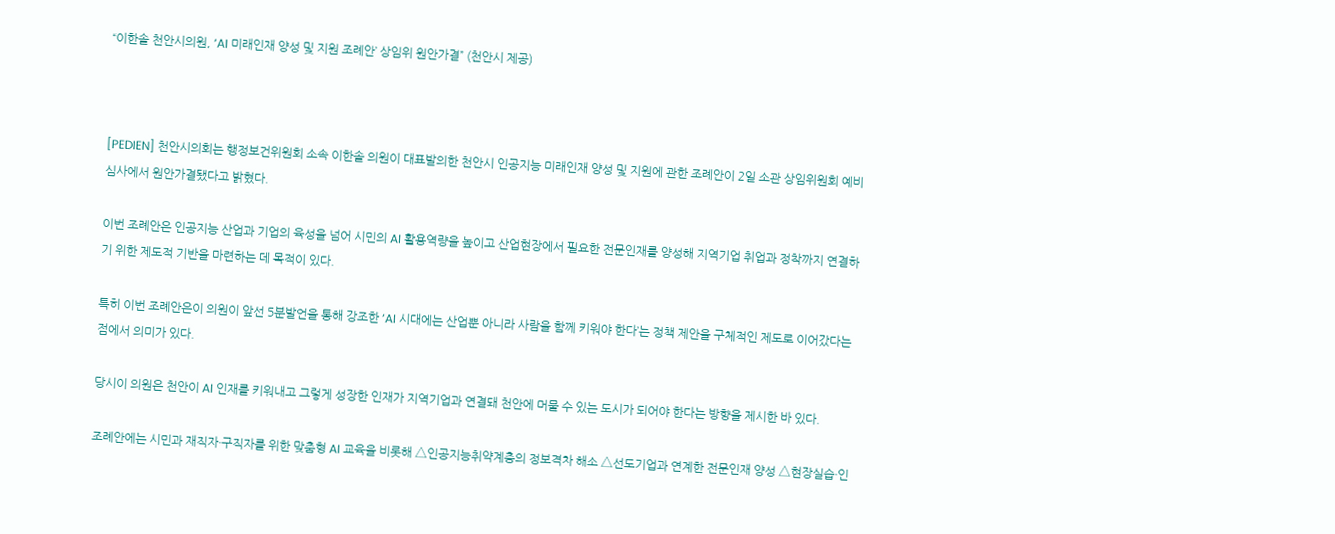“이한솔 천안시의원, ‘AI 미래인재 양성 및 지원 조례안’ 상임위 원안가결” (천안시 제공)



[PEDIEN] 천안시의회는 행정보건위원회 소속 이한솔 의원이 대표발의한 천안시 인공지능 미래인재 양성 및 지원에 관한 조례안이 2일 소관 상임위원회 예비심사에서 원안가결됐다고 밝혔다.

이번 조례안은 인공지능 산업과 기업의 육성을 넘어 시민의 AI 활용역량을 높이고 산업현장에서 필요한 전문인재를 양성해 지역기업 취업과 정착까지 연결하기 위한 제도적 기반을 마련하는 데 목적이 있다.

특히 이번 조례안은이 의원이 앞선 5분발언을 통해 강조한 ‘AI 시대에는 산업뿐 아니라 사람을 함께 키워야 한다’는 정책 제안을 구체적인 제도로 이어갔다는 점에서 의미가 있다.

당시이 의원은 천안이 AI 인재를 키워내고 그렇게 성장한 인재가 지역기업과 연결돼 천안에 머물 수 있는 도시가 되어야 한다는 방향을 제시한 바 있다.

조례안에는 시민과 재직자·구직자를 위한 맞춤형 AI 교육을 비롯해 △인공지능취약계층의 정보격차 해소 △선도기업과 연계한 전문인재 양성 △현장실습·인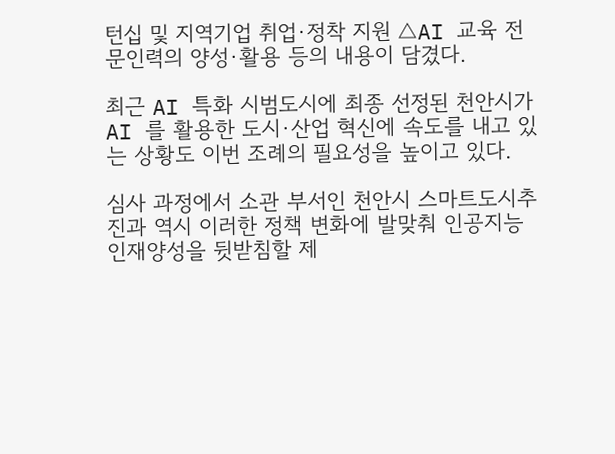턴십 및 지역기업 취업·정착 지원 △AI 교육 전문인력의 양성·활용 등의 내용이 담겼다.

최근 AI 특화 시범도시에 최종 선정된 천안시가 AI 를 활용한 도시·산업 혁신에 속도를 내고 있는 상황도 이번 조례의 필요성을 높이고 있다.

심사 과정에서 소관 부서인 천안시 스마트도시추진과 역시 이러한 정책 변화에 발맞춰 인공지능 인재양성을 뒷받침할 제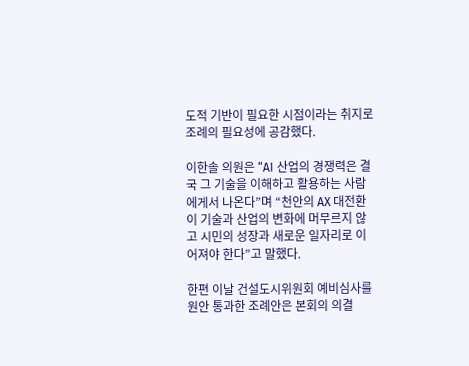도적 기반이 필요한 시점이라는 취지로 조례의 필요성에 공감했다.

이한솔 의원은 “AI 산업의 경쟁력은 결국 그 기술을 이해하고 활용하는 사람에게서 나온다”며 “천안의 AX 대전환이 기술과 산업의 변화에 머무르지 않고 시민의 성장과 새로운 일자리로 이어져야 한다”고 말했다.

한편 이날 건설도시위원회 예비심사를 원안 통과한 조례안은 본회의 의결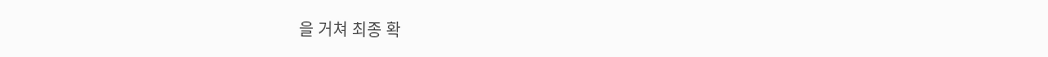을 거쳐 최종 확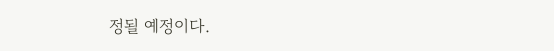정될 예정이다.